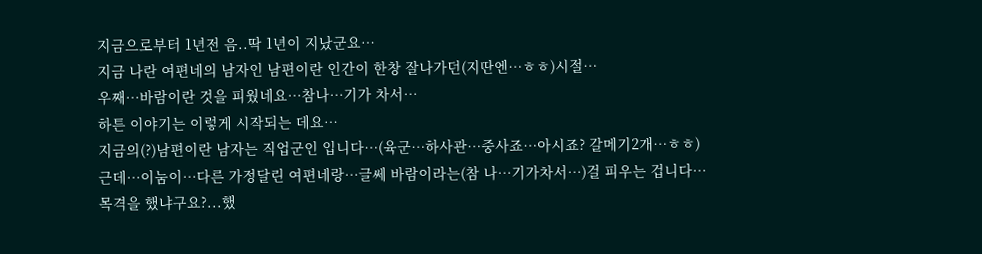지금으로부터 1년전 음..딱 1년이 지났군요…
지금 나란 여편네의 남자인 남편이란 인간이 한창 잘나가던(지딴엔…ㅎㅎ)시절…
우째…바람이란 것을 피웠네요…참나…기가 차서…
하튼 이야기는 이렇게 시작되는 데요…
지금의(?)남편이란 남자는 직업군인 입니다…(육군…하사관…중사죠…아시죠? 갈메기2개…ㅎㅎ)
근데…이눔이…다른 가정달린 여편네랑…글쎄 바람이라는(참 나…기가차서…)걸 피우는 겁니다…
목격을 했냐구요?...했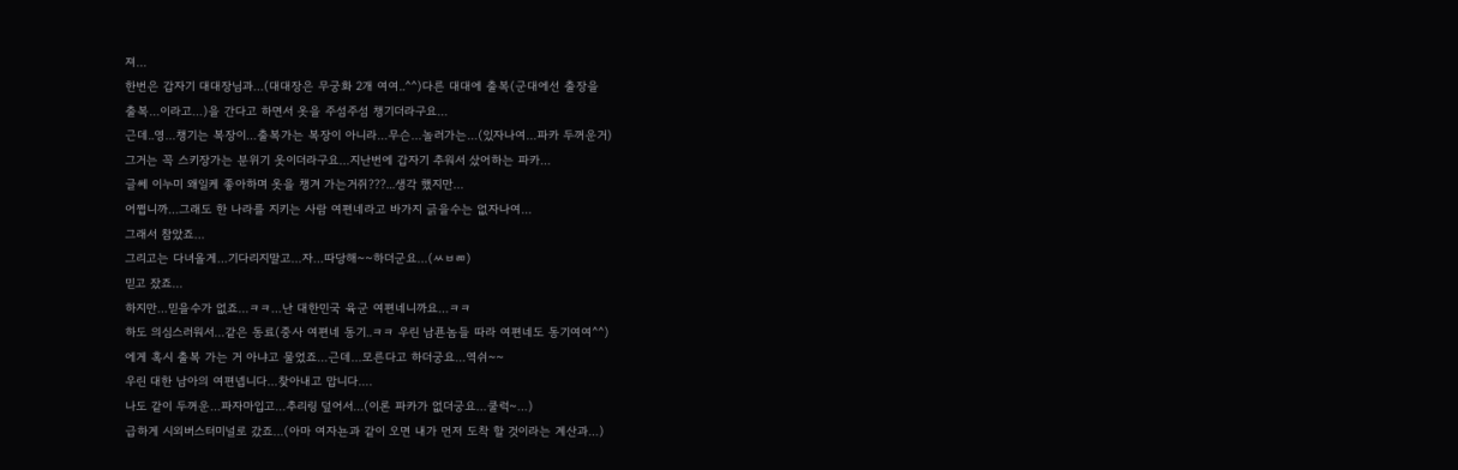져…
한번은 갑자기 대대장님과…(대대장은 무궁화 2개 여여..^^)다른 대대에 출복(군대에선 출장을
출복…이라고…)을 간다고 하면서 옷을 주섬주섬 챙기더라구요…
근데..영…챙기는 복장이…출복가는 복장이 아니라…무슨…놀러가는…(있자나여…파카 두꺼운거)
그거는 꼭 스키장가는 분위기 옷이더라구요…지난번에 갑자기 추워서 샀어하는 파카…
글쎄 이누미 왜일케 좋아하며 옷을 챙겨 가는거쥐???...생각 했지만…
어쩝니까…그래도 한 나라를 지키는 사람 여편네라고 바가지 긁을수는 없자나여…
그래서 참았죠…
그리고는 다녀올게…기다리지말고…자…따당해~~하더군요…(ㅆㅂㄻ)
믿고 잤죠…
하지만…믿을수가 없죠…ㅋㅋ…난 대한민국 육군 여편네니까요…ㅋㅋ
하도 의심스러워서…같은 동료(중사 여편네 동기..ㅋㅋ 우린 남푠놈들 따라 여편네도 동기여여^^)
에게 혹시 출복 가는 거 아냐고 물었죠…근데…모른다고 하더궁요…역쉬~~
우린 대한 남아의 여편넵니다…찾아내고 맙니다….
나도 같이 두꺼운…파자마입고…추리링 덮어서…(이론 파카가 없더궁요…쿨럭~…)
급하게 시외버스터미널로 갔죠…(아마 여자뇬과 같이 오면 내가 먼저 도착 할 것이라는 계산과…)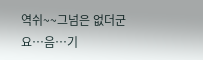역쉬~~그넘은 없더군요…음…기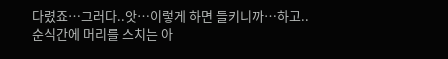다렸죠…그러다..앗…이렇게 하면 들키니까…하고..
순식간에 머리를 스치는 아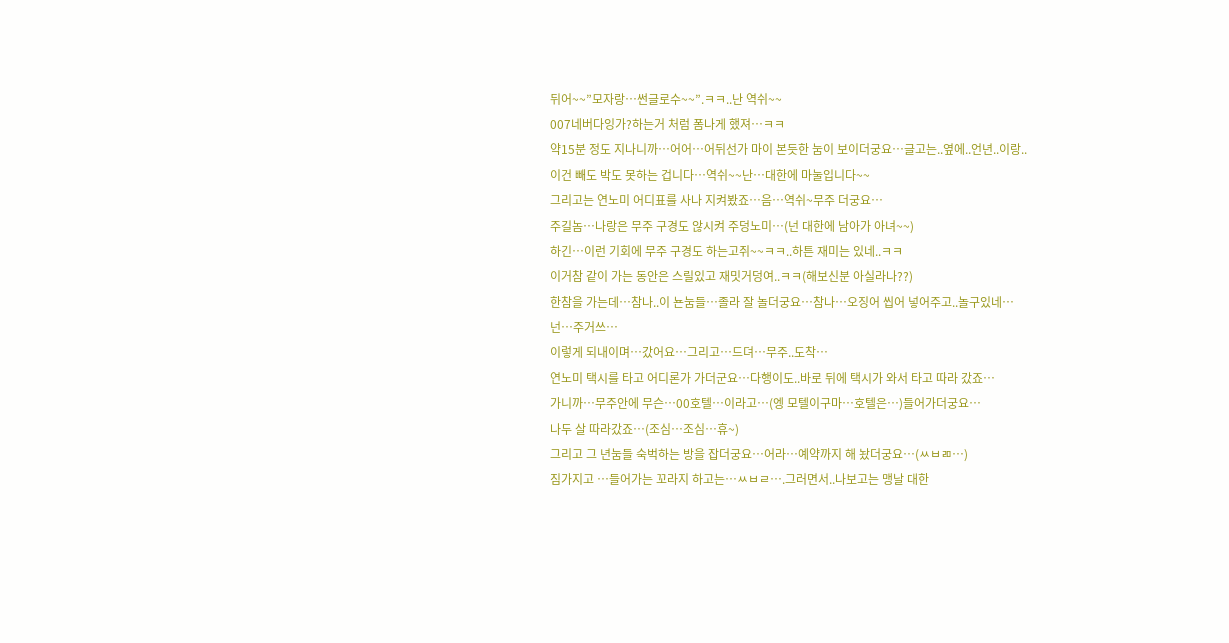뒤어~~”모자랑…썬글로수~~”.ㅋㅋ..난 역쉬~~
007네버다잉가?하는거 처럼 폼나게 했져…ㅋㅋ
약15분 정도 지나니까…어어…어뒤선가 마이 본듯한 눔이 보이더궁요…글고는..옆에..언년..이랑..
이건 빼도 박도 못하는 겁니다…역쉬~~난…대한에 마눌입니다~~
그리고는 연노미 어디표를 사나 지켜봤죠…음…역쉬~무주 더궁요…
주길놈…나랑은 무주 구경도 않시켜 주덩노미…(넌 대한에 남아가 아녀~~)
하긴…이런 기회에 무주 구경도 하는고쥐~~ㅋㅋ..하튼 재미는 있네..ㅋㅋ
이거참 같이 가는 동안은 스릴있고 재밋거덩여..ㅋㅋ(해보신분 아실라나??)
한참을 가는데…참나..이 뇬눔들…졸라 잘 놀더궁요…참나…오징어 씹어 넣어주고..놀구있네…
넌…주거쓰…
이렇게 되내이며…갔어요…그리고…드뎌…무주..도착…
연노미 택시를 타고 어디론가 가더군요…다행이도..바로 뒤에 택시가 와서 타고 따라 갔죠…
가니까…무주안에 무슨…00호텔…이라고…(엥 모텔이구마…호텔은…)들어가더궁요…
나두 살 따라갔죠…(조심…조심…휴~)
그리고 그 년눔들 숙벅하는 방을 잡더궁요…어라…예약까지 해 놨더궁요…(ㅆㅂㄻ…)
짐가지고 …들어가는 꼬라지 하고는…ㅆㅂㄹ….그러면서..나보고는 맹날 대한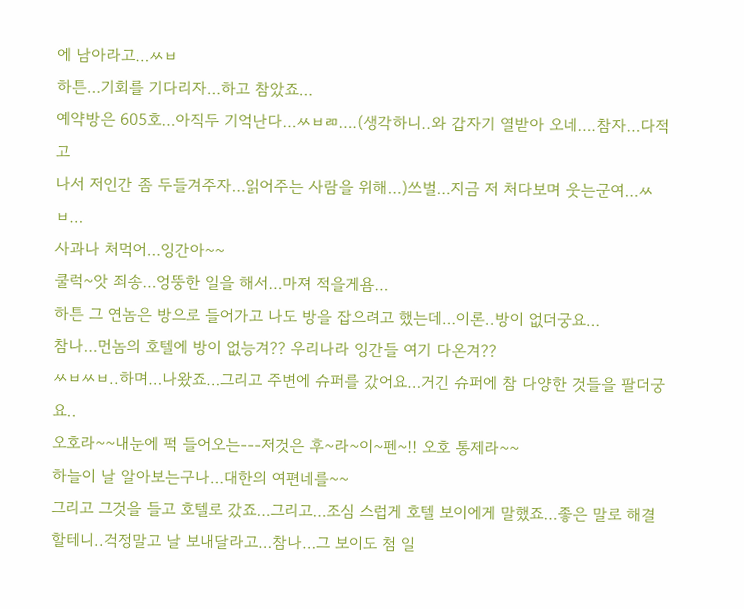에 남아라고…ㅆㅂ
하튼…기회를 기다리자…하고 참았죠…
예약방은 605호…아직두 기억난다…ㅆㅂㄻ….(생각하니..와 갑자기 열받아 오네….참자…다적고
나서 저인간 좀 두들겨주자…읽어주는 사람을 위해…)쓰벌…지금 저 처다보며 웃는군여…ㅆㅂ…
사과나 처먹어…잉간아~~
쿨럭~앗 죄송…엉뚱한 일을 해서…마져 적을게욤…
하튼 그 연놈은 방으로 들어가고 나도 방을 잡으려고 했는데…이론..방이 없더궁요…
참나…먼놈의 호텔에 방이 없능겨?? 우리나라 잉간들 여기 다온겨??
ㅆㅂㅆㅂ..하며…나왔죠…그리고 주변에 슈퍼를 갔어요…거긴 슈퍼에 참 다양한 것들을 팔더궁요..
오호라~~내눈에 퍽 들어오는---저것은 후~라~이~펜~!! 오호 통제라~~
하늘이 날 알아보는구나…대한의 여편네를~~
그리고 그것을 들고 호텔로 갔죠…그리고…조심 스럽게 호텔 보이에게 말했죠…좋은 말로 해결
할테니..걱정말고 날 보내달라고…참나…그 보이도 첨 일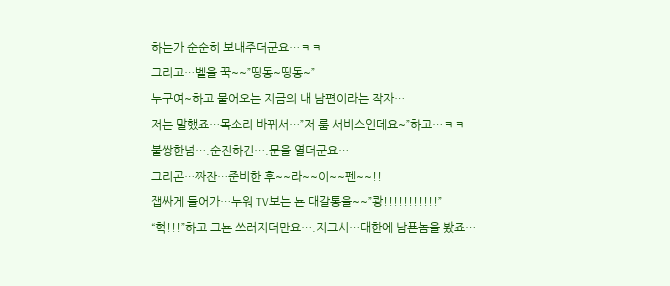하는가 순순히 보내주더군요…ㅋㅋ
그리고…벨을 꾹~~”띵동~띵동~”
누구여~하고 물어오는 지금의 내 남편이라는 작자…
저는 말했죠…목소리 바뀌서…”저 룸 서비스인데요~”하고…ㅋㅋ
불쌍한넘….순진하긴….문을 열더군요…
그리곤…짜잔…준비한 후~~라~~이~~펜~~!!
잽싸게 들어가…누워 TV보는 뇬 대갈통을~~”쾅!!!!!!!!!!!”
“헉!!!”하고 그뇬 쓰러지더만요….지그시…대한에 남푠놈을 봤죠…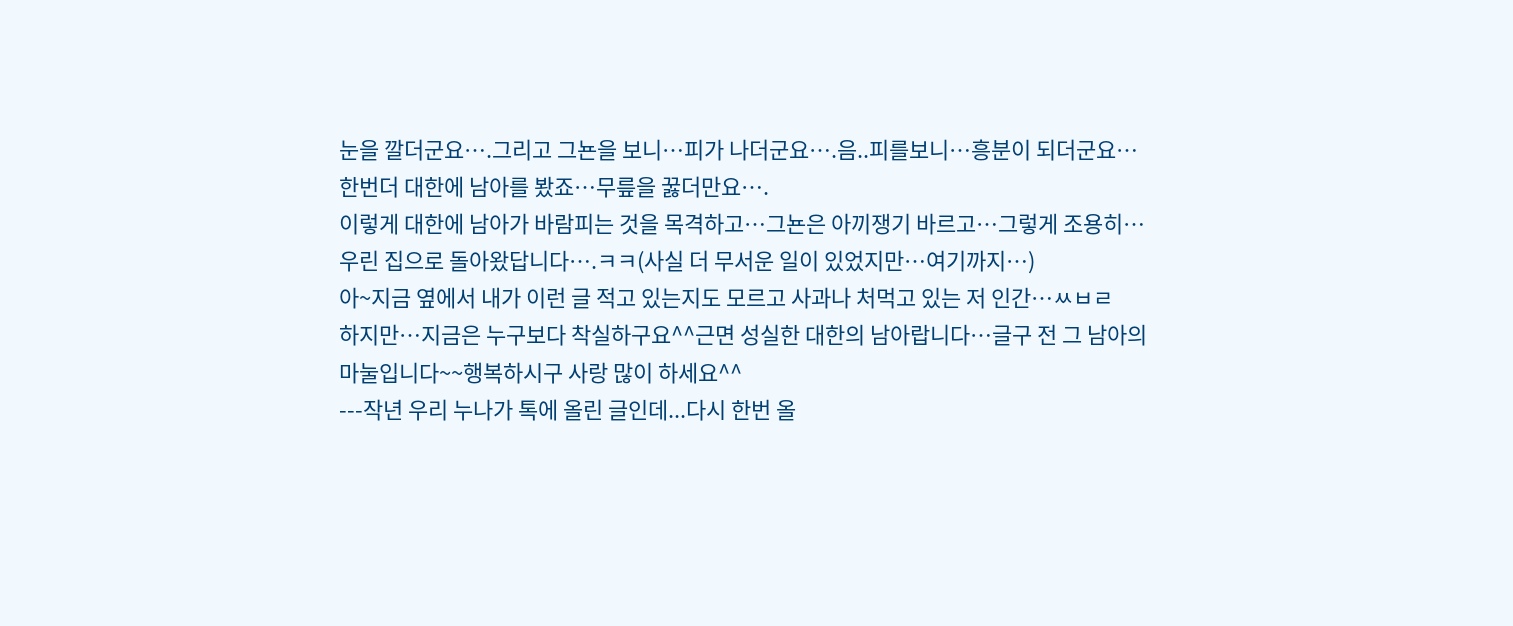눈을 깔더군요….그리고 그뇬을 보니…피가 나더군요….음..피를보니…흥분이 되더군요…
한번더 대한에 남아를 봤죠…무릎을 꿇더만요….
이렇게 대한에 남아가 바람피는 것을 목격하고…그뇬은 아끼쟁기 바르고…그렇게 조용히…
우린 집으로 돌아왔답니다….ㅋㅋ(사실 더 무서운 일이 있었지만…여기까지…)
아~지금 옆에서 내가 이런 글 적고 있는지도 모르고 사과나 처먹고 있는 저 인간…ㅆㅂㄹ
하지만…지금은 누구보다 착실하구요^^근면 성실한 대한의 남아랍니다…글구 전 그 남아의
마눌입니다~~행복하시구 사랑 많이 하세요^^
---작년 우리 누나가 톡에 올린 글인데...다시 한번 올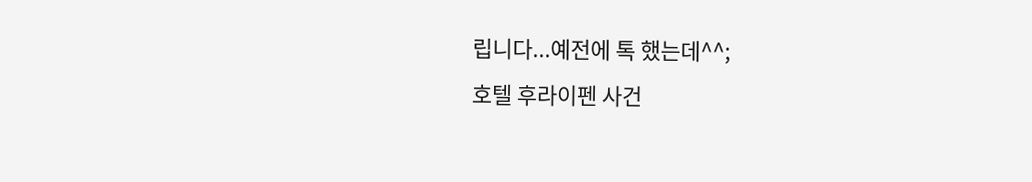립니다...예전에 톡 했는데^^;
호텔 후라이펜 사건